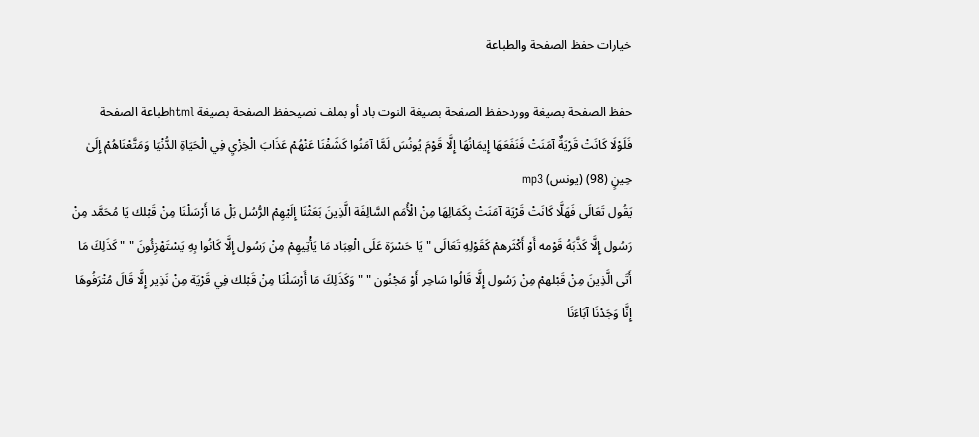خيارات حفظ الصفحة والطباعة

حفظ الصفحة بصيغة ووردحفظ الصفحة بصيغة النوت باد أو بملف نصيحفظ الصفحة بصيغة htmlطباعة الصفحة
فَلَوْلَا كَانَتْ قَرْيَةٌ آمَنَتْ فَنَفَعَهَا إِيمَانُهَا إِلَّا قَوْمَ يُونُسَ لَمَّا آمَنُوا كَشَفْنَا عَنْهُمْ عَذَابَ الْخِزْيِ فِي الْحَيَاةِ الدُّنْيَا وَمَتَّعْنَاهُمْ إِلَىٰ حِينٍ (98) (يونس) mp3
يَقُول تَعَالَى فَهَلَّا كَانَتْ قَرْيَة آمَنَتْ بِكَمَالِهَا مِنْ الْأُمَم السَّالِفَة الَّذِينَ بَعَثْنَا إِلَيْهِمْ الرُّسُل بَلْ مَا أَرْسَلْنَا مِنْ قَبْلك يَا مُحَمَّد مِنْ رَسُول إِلَّا كَذَّبَهُ قَوْمه أَوْ أَكْثَرهمْ كَقَوْلِهِ تَعَالَى " يَا حَسْرَة عَلَى الْعِبَاد مَا يَأْتِيهِمْ مِنْ رَسُول إِلَّا كَانُوا بِهِ يَسْتَهْزِئُونَ " " كَذَلِكَ مَا أَتَى الَّذِينَ مِنْ قَبْلهمْ مِنْ رَسُول إِلَّا قَالُوا سَاحِر أَوْ مَجْنُون " " وَكَذَلِكَ مَا أَرْسَلْنَا مِنْ قَبْلك فِي قَرْيَة مِنْ نَذِير إِلَّا قَالَ مُتْرَفُوهَا إِنَّا وَجَدْنَا آبَاءَنَا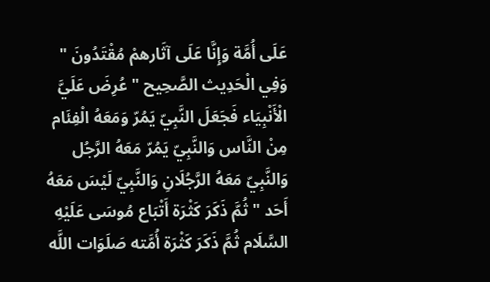عَلَى أُمَّة وَإِنَّا عَلَى آثَارهمْ مُقْتَدُونَ " وَفِي الْحَدِيث الصَّحِيح " عُرِضَ عَلَيَّ الْأَنْبِيَاء فَجَعَلَ النَّبِيّ يَمُرّ وَمَعَهُ الْفِئَام مِنْ النَّاس وَالنَّبِيّ يَمُرّ مَعَهُ الرَّجُل وَالنَّبِيّ مَعَهُ الرَّجُلَانِ وَالنَّبِيّ لَيْسَ مَعَهُ أَحَد " ثُمَّ ذَكَرَ كَثْرَة أَتْبَاع مُوسَى عَلَيْهِ السَّلَام ثُمَّ ذَكَرَ كَثْرَة أُمَّته صَلَوَات اللَّه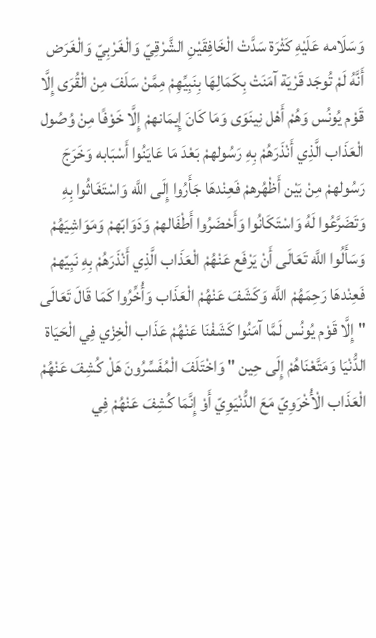وَسَلَامه عَلَيْهِ كَثْرَة سَدَّتْ الْخَافِقَيْنِ الشَّرْقِيّ وَالْغَرْبِيّ وَالْغَرَض أَنَّهُ لَمْ تُوجَد قَرْيَة آمَنَتْ بِكَمَالِهَا بِنَبِيِّهِمْ مِمَّنْ سَلَفَ مِنْ الْقُرَى إِلَّا قَوْم يُونُس وَهُمْ أَهْل نِينَوَى وَمَا كَانَ إِيمَانهمْ إِلَّا خَوْفًا مِنْ وُصُول الْعَذَاب الَّذِي أَنْذَرَهُمْ بِهِ رَسُولهمْ بَعْدَ مَا عَايَنُوا أَسْبَابه وَخَرَجَ رَسُولهمْ مِنْ بَيْن أَظْهُرهمْ فَعِنْدهَا جَأَرُوا إِلَى اللَّه وَاسْتَغَاثُوا بِهِ وَتَضَرَّعُوا لَهُ وَاسْتَكَانُوا وَأَحْضَرُوا أَطْفَالهمْ وَدَوَابّهمْ وَمَوَاشِيَهُمْ وَسَأَلُوا اللَّه تَعَالَى أَنْ يَرْفَع عَنْهُمْ الْعَذَاب الَّذِي أَنْذَرَهُمْ بِهِ نَبِيّهمْ فَعِنْدهَا رَحِمَهُمْ اللَّه وَكَشَفَ عَنْهُمْ الْعَذَاب وَأُخِّرُوا كَمَا قَالَ تَعَالَى " إِلَّا قَوْم يُونُس لَمَّا آمَنُوا كَشَفْنَا عَنْهُمْ عَذَاب الْخِزْي فِي الْحَيَاة الدُّنْيَا وَمَتَّعْنَاهُمْ إِلَى حِين " وَاخْتَلَفَ الْمُفَسِّرُونَ هَلْ كُشِفَ عَنْهُمْ الْعَذَاب الْأُخْرَوِيّ مَعَ الدُّنْيَوِيّ أَوْ إِنَّمَا كُشِفَ عَنْهُمْ فِي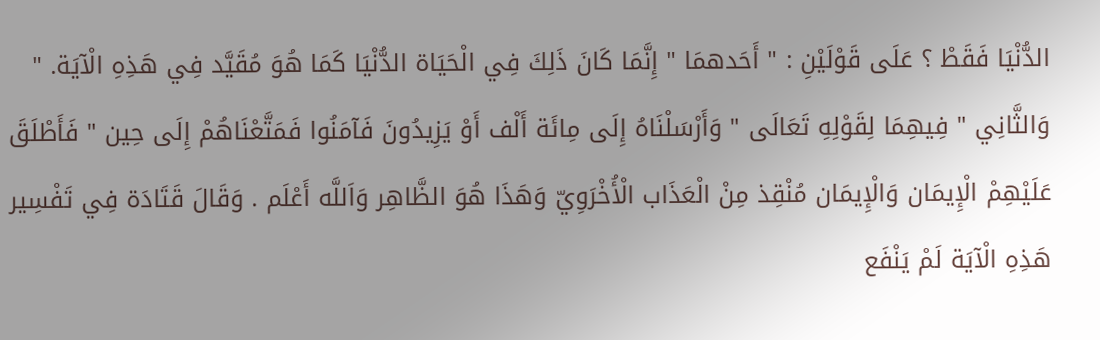الدُّنْيَا فَقَطْ ؟ عَلَى قَوْلَيْنِ : " أَحَدهمَا " إِنَّمَا كَانَ ذَلِكَ فِي الْحَيَاة الدُّنْيَا كَمَا هُوَ مُقَيَّد فِي هَذِهِ الْآيَة. " وَالثَّانِي " فِيهِمَا لِقَوْلِهِ تَعَالَى " وَأَرْسَلْنَاهُ إِلَى مِائَة أَلْف أَوْ يَزِيدُونَ فَآمَنُوا فَمَتَّعْنَاهُمْ إِلَى حِين " فَأَطْلَقَ عَلَيْهِمْ الْإِيمَان وَالْإِيمَان مُنْقِذ مِنْ الْعَذَاب الْأُخْرَوِيّ وَهَذَا هُوَ الظَّاهِر وَاَللَّه أَعْلَم . وَقَالَ قَتَادَة فِي تَفْسِير هَذِهِ الْآيَة لَمْ يَنْفَع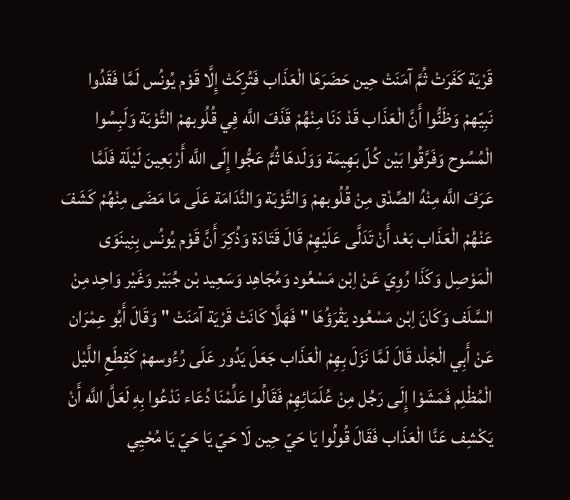قَرْيَة كَفَرَتْ ثُمَّ آمَنَتْ حِين حَضَرَهَا الْعَذَاب فَتُرِكَتْ إِلَّا قَوْم يُونُس لَمَّا فَقَدُوا نَبِيّهمْ وَظَنُّوا أَنَّ الْعَذَاب قَدْ دَنَا مِنْهُمْ قَذَفَ اللَّه فِي قُلُوبهمْ التَّوْبَة وَلَبِسُوا الْمُسُوح وَفَرَّقُوا بَيْن كُلّ بَهِيمَة وَوَلَدهَا ثُمَّ عَجُّوا إِلَى اللَّه أَرْبَعِينَ لَيْلَة فَلَمَّا عَرَفَ اللَّه مِنْهُ الصِّدْق مِنْ قُلُوبهمْ وَالتَّوْبَة وَالنَّدَامَة عَلَى مَا مَضَى مِنْهُمْ كَشَفَ عَنْهُمْ الْعَذَاب بَعْد أَنْ تَدَلَّى عَلَيْهِمْ قَالَ قَتَادَة وَذُكِرَ أَنَّ قَوْم يُونُس بِنِينَوَى الْمَوْصِل وَكَذَا رُوِيَ عَنْ اِبْن مَسْعُود وَمُجَاهِد وَسَعِيد بْن جُبَيْر وَغَيْر وَاحِد مِنْ السَّلَف وَكَانَ اِبْن مَسْعُود يَقْرَؤُهَا " فَهَلَّا كَانَتْ قَرْيَة آمَنَتْ " وَقَالَ أَبُو عِمْرَان عَنْ أَبِي الْجَلْد قَالَ لَمَّا نَزَلَ بِهِمْ الْعَذَاب جَعَلَ يَدُور عَلَى رُءُوسهمْ كَقِطَعِ اللَّيْل الْمُظْلِم فَمَشَوْا إِلَى رَجُل مِنْ عُلَمَائِهِمْ فَقَالُوا عَلِّمْنَا دُعَاء نَدْعُوا بِهِ لَعَلَّ اللَّه أَنْ يَكْشِف عَنَّا الْعَذَاب فَقَالَ قُولُوا يَا حَيّ حِين لَا حَيّ يَا حَيّ يَا مُحْيِي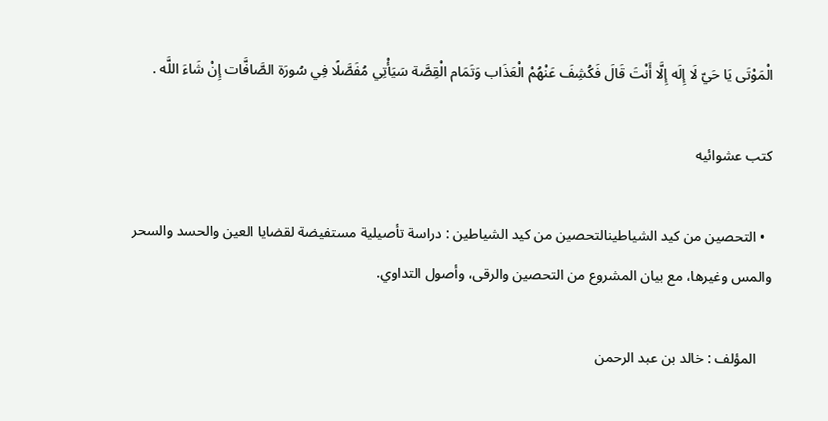الْمَوْتَى يَا حَيّ لَا إِلَه إِلَّا أَنْتَ قَالَ فَكُشِفَ عَنْهُمْ الْعَذَاب وَتَمَام الْقِصَّة سَيَأْتِي مُفَصَّلًا فِي سُورَة الصَّافَّات إِنْ شَاءَ اللَّه .

كتب عشوائيه

  • التحصين من كيد الشياطينالتحصين من كيد الشياطين : دراسة تأصيلية مستفيضة لقضايا العين والحسد والسحر والمس وغيرها، مع بيان المشروع من التحصين والرقى، وأصول التداوي.

    المؤلف : خالد بن عبد الرحمن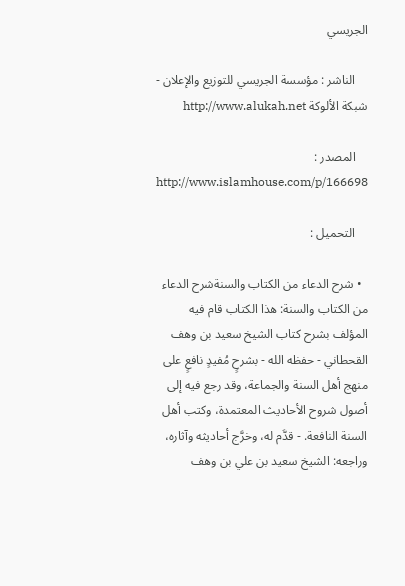الجريسي

    الناشر : مؤسسة الجريسي للتوزيع والإعلان - شبكة الألوكة http://www.alukah.net

    المصدر : http://www.islamhouse.com/p/166698

    التحميل :

  • شرح الدعاء من الكتاب والسنةشرح الدعاء من الكتاب والسنة: هذا الكتاب قام فيه المؤلف بشرح كتاب الشيخ سعيد بن وهف القحطاني - حفظه الله - بشرحٍ مُفيدٍ نافعٍ على منهج أهل السنة والجماعة، وقد رجع فيه إلى أصول شروح الأحاديث المعتمدة، وكتب أهل السنة النافعة. - قدَّم له، وخرَّج أحاديثه وآثاره، وراجعه: الشيخ سعيد بن علي بن وهف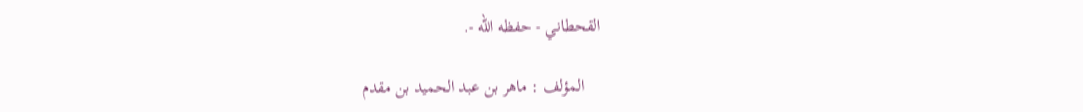القحطاني - حفظه الله -.

    المؤلف : ماهر بن عبد الحميد بن مقدم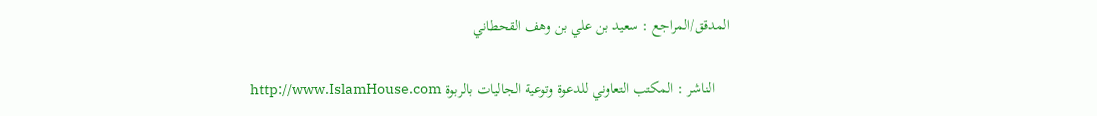المدقق/المراجع : سعيد بن علي بن وهف القحطاني

    الناشر : المكتب التعاوني للدعوة وتوعية الجاليات بالربوة http://www.IslamHouse.com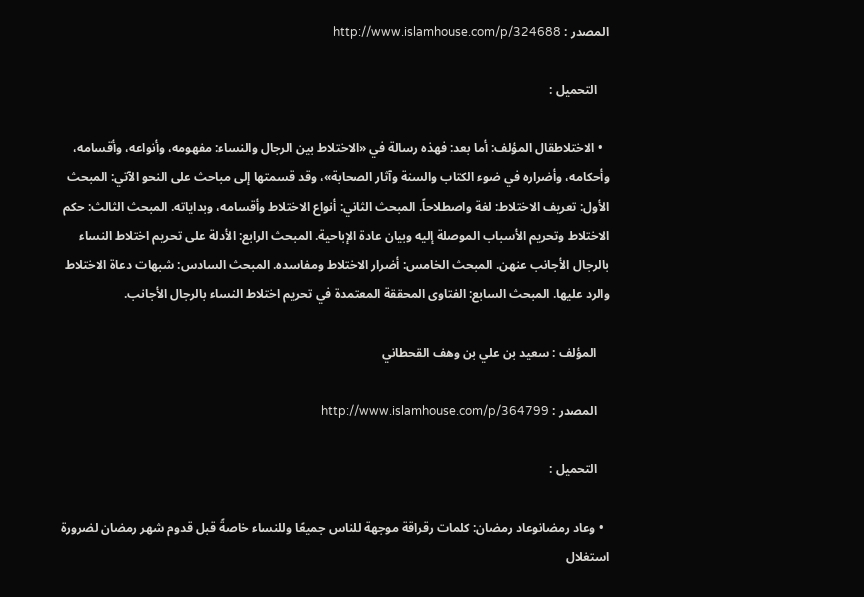المصدر : http://www.islamhouse.com/p/324688

    التحميل :

  • الاختلاطقال المؤلف: أما بعد: فهذه رسالة في «الاختلاط بين الرجال والنساء: مفهومه، وأنواعه، وأقسامه، وأحكامه، وأضراره في ضوء الكتاب والسنة وآثار الصحابة»، وقد قسمتها إلى مباحث على النحو الآتي: المبحث الأول: تعريف الاختلاط: لغة واصطلاحاً. المبحث الثاني: أنواع الاختلاط وأقسامه، وبداياته. المبحث الثالث: حكم الاختلاط وتحريم الأسباب الموصلة إليه وبيان عادة الإباحية. المبحث الرابع: الأدلة على تحريم اختلاط النساء بالرجال الأجانب عنهن. المبحث الخامس: أضرار الاختلاط ومفاسده. المبحث السادس: شبهات دعاة الاختلاط والرد عليها. المبحث السابع: الفتاوى المحققة المعتمدة في تحريم اختلاط النساء بالرجال الأجانب.

    المؤلف : سعيد بن علي بن وهف القحطاني

    المصدر : http://www.islamhouse.com/p/364799

    التحميل :

  • وعاد رمضانوعاد رمضان: كلمات رقراقة موجهة للناس جميعًا وللنساء خاصةً قبل قدوم شهر رمضان لضرورة استغلال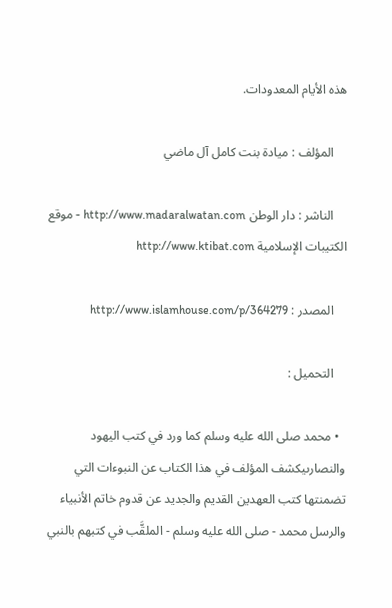هذه الأيام المعدودات.

    المؤلف : ميادة بنت كامل آل ماضي

    الناشر : دار الوطن http://www.madaralwatan.com - موقع الكتيبات الإسلامية http://www.ktibat.com

    المصدر : http://www.islamhouse.com/p/364279

    التحميل :

  • محمد صلى الله عليه وسلم كما ورد في كتب اليهود والنصارىيكشف المؤلف في هذا الكتاب عن النبوءات التي تضمنتها كتب العهدين القديم والجديد عن قدوم خاتم الأنبياء والرسل محمد - صلى الله عليه وسلم - الملقَّب في كتبهم بالنبي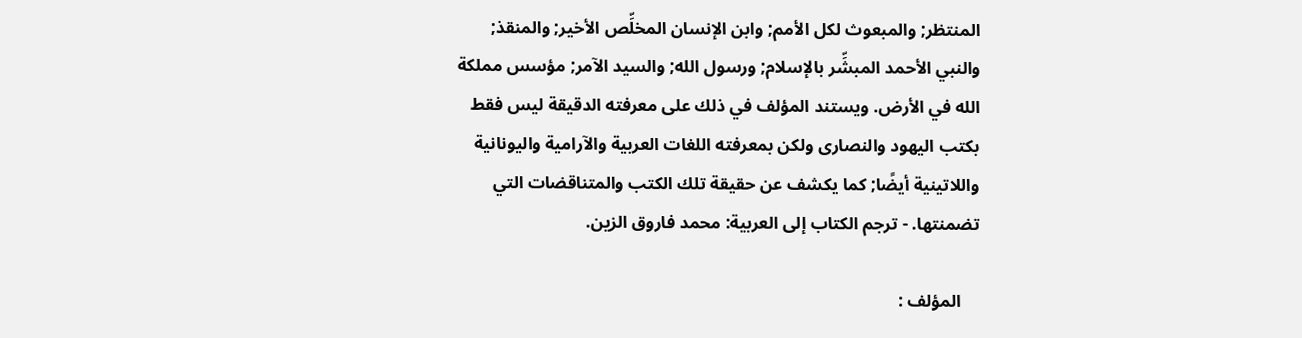المنتظر; والمبعوث لكل الأمم; وابن الإنسان المخلِّص الأخير; والمنقذ; والنبي الأحمد المبشِّر بالإسلام; ورسول الله; والسيد الآمر; مؤسس مملكة الله في الأرض. ويستند المؤلف في ذلك على معرفته الدقيقة ليس فقط بكتب اليهود والنصارى ولكن بمعرفته اللغات العربية والآرامية واليونانية واللاتينية أيضًا; كما يكشف عن حقيقة تلك الكتب والمتناقضات التي تضمنتها. - ترجم الكتاب إلى العربية: محمد فاروق الزين.

    المؤلف :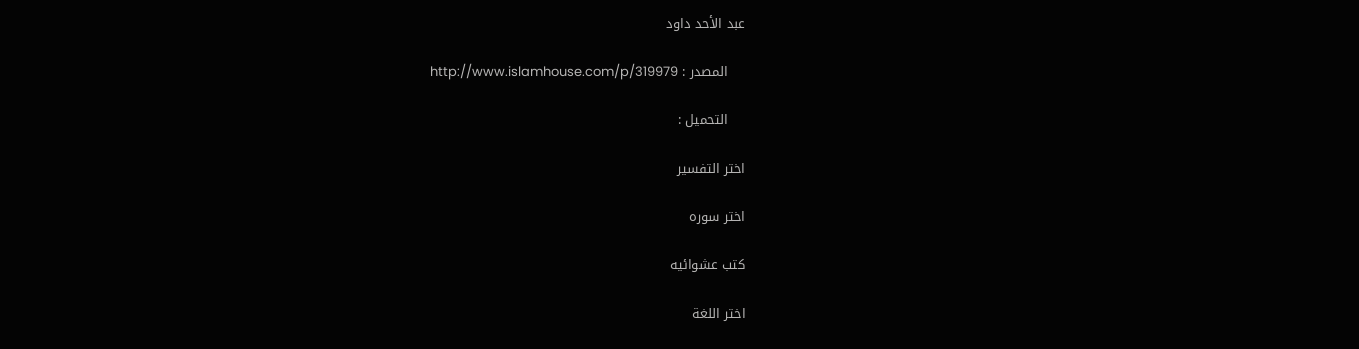عبد الأحد داود

    المصدر : http://www.islamhouse.com/p/319979

    التحميل :

اختر التفسير

اختر سوره

كتب عشوائيه

اختر اللغة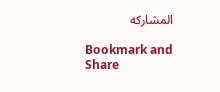المشاركه

Bookmark and Share